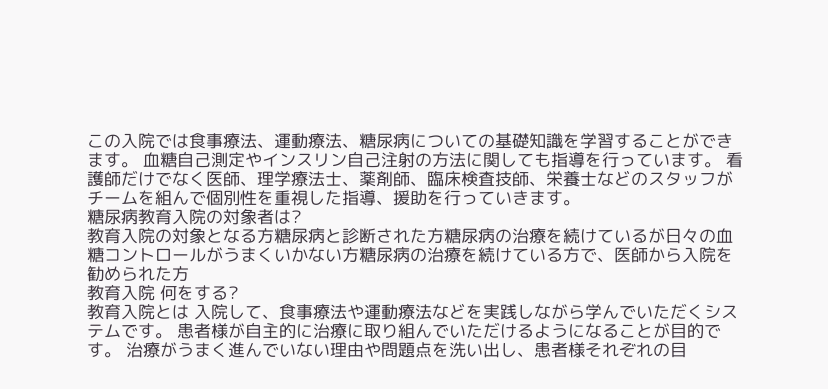この入院では食事療法、運動療法、糖尿病についての基礎知識を学習することができます。 血糖自己測定やインスリン自己注射の方法に関しても指導を行っています。 看護師だけでなく医師、理学療法士、薬剤師、臨床検査技師、栄養士などのスタッフがチームを組んで個別性を重視した指導、援助を行っていきます。
糖尿病教育入院の対象者は?
教育入院の対象となる方糖尿病と診断された方糖尿病の治療を続けているが日々の血糖コントロールがうまくいかない方糖尿病の治療を続けている方で、医師から入院を勧められた方
教育入院 何をする?
教育入院とは 入院して、食事療法や運動療法などを実践しながら学んでいただくシステムです。 患者様が自主的に治療に取り組んでいただけるようになることが目的です。 治療がうまく進んでいない理由や問題点を洗い出し、患者様それぞれの目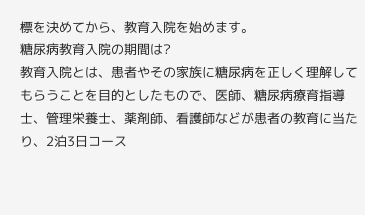標を決めてから、教育入院を始めます。
糖尿病教育入院の期間は?
教育入院とは、患者やその家族に糖尿病を正しく理解してもらうことを目的としたもので、医師、糖尿病療育指導士、管理栄養士、薬剤師、看護師などが患者の教育に当たり、2泊3日コース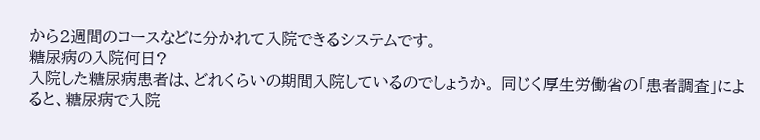から2週間のコースなどに分かれて入院できるシステムです。
糖尿病の入院何日?
入院した糖尿病患者は、どれくらいの期間入院しているのでしょうか。 同じく厚生労働省の「患者調査」によると、糖尿病で入院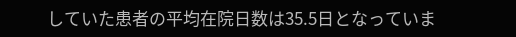していた患者の平均在院日数は35.5日となっていま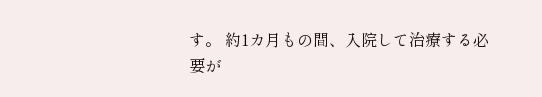す。 約1カ月もの間、入院して治療する必要が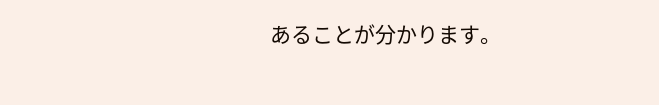あることが分かります。